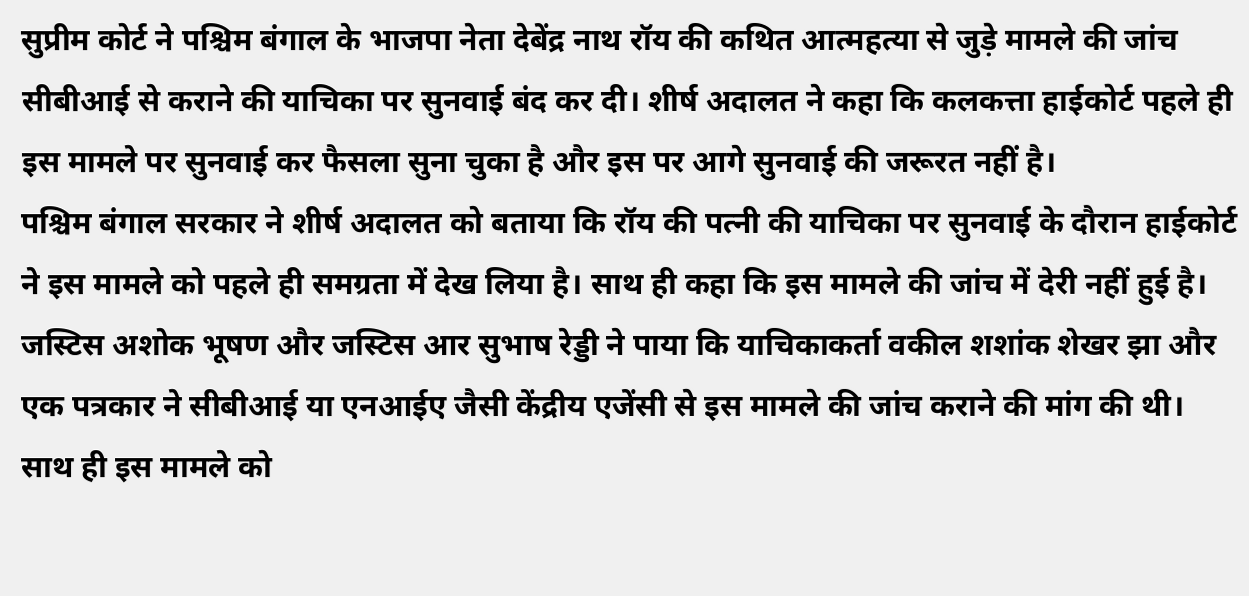सुप्रीम कोर्ट ने पश्चिम बंगाल के भाजपा नेता देबेंद्र नाथ रॉय की कथित आत्महत्या से जुड़े मामले की जांच सीबीआई से कराने की याचिका पर सुनवाई बंद कर दी। शीर्ष अदालत ने कहा कि कलकत्ता हाईकोर्ट पहले ही इस मामले पर सुनवाई कर फैसला सुना चुका है और इस पर आगे सुनवाई की जरूरत नहीं है।
पश्चिम बंगाल सरकार ने शीर्ष अदालत को बताया कि रॉय की पत्नी की याचिका पर सुनवाई के दौरान हाईकोर्ट ने इस मामले को पहले ही समग्रता में देख लिया है। साथ ही कहा कि इस मामले की जांच में देरी नहीं हुई है। जस्टिस अशोक भूषण और जस्टिस आर सुभाष रेड्डी ने पाया कि याचिकाकर्ता वकील शशांक शेखर झा और एक पत्रकार ने सीबीआई या एनआईए जैसी केंद्रीय एजेंसी से इस मामले की जांच कराने की मांग की थी।
साथ ही इस मामले को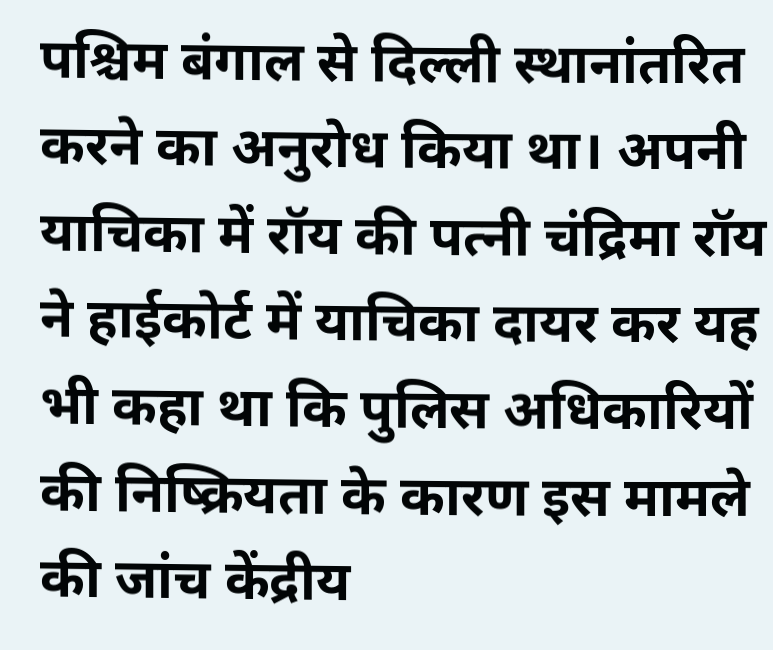पश्चिम बंगाल से दिल्ली स्थानांतरित करने का अनुरोध किया था। अपनी याचिका में रॉय की पत्नी चंद्रिमा रॉय ने हाईकोर्ट में याचिका दायर कर यह भी कहा था कि पुलिस अधिकारियों की निष्क्रियता के कारण इस मामले की जांच केंद्रीय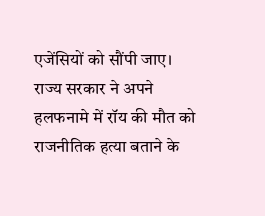एजेंसियों को सौंपी जाए। राज्य सरकार ने अपने हलफनामे में रॉय की मौत को राजनीतिक हत्या बताने के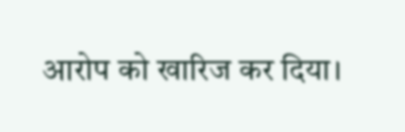आरोप को खारिज कर दिया।